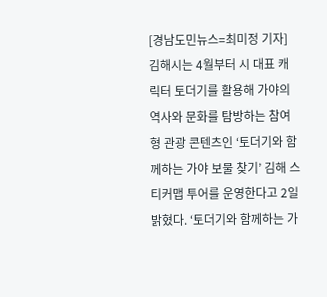[경남도민뉴스=최미정 기자] 김해시는 4월부터 시 대표 캐릭터 토더기를 활용해 가야의 역사와 문화를 탐방하는 참여형 관광 콘텐츠인 ‘토더기와 함께하는 가야 보물 찾기’ 김해 스티커맵 투어를 운영한다고 2일 밝혔다. ‘토더기와 함께하는 가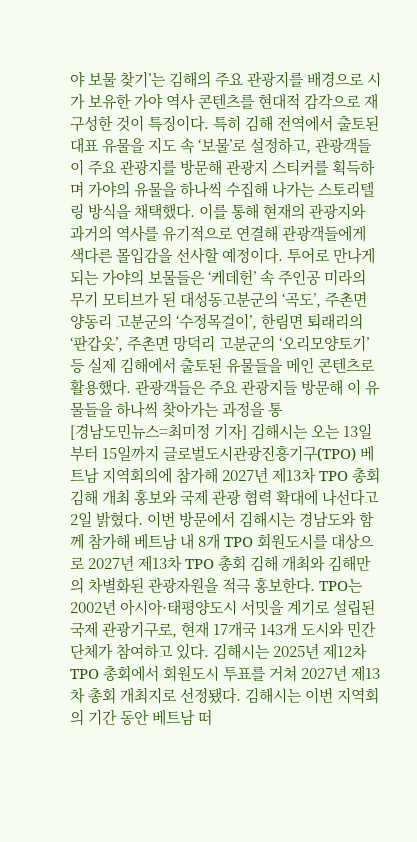야 보물 찾기’는 김해의 주요 관광지를 배경으로 시가 보유한 가야 역사 콘텐츠를 현대적 감각으로 재구성한 것이 특징이다. 특히 김해 전역에서 출토된 대표 유물을 지도 속 ‘보물’로 설정하고, 관광객들이 주요 관광지를 방문해 관광지 스티커를 획득하며 가야의 유물을 하나씩 수집해 나가는 스토리텔링 방식을 채택했다. 이를 통해 현재의 관광지와 과거의 역사를 유기적으로 연결해 관광객들에게 색다른 몰입감을 선사할 예정이다. 투어로 만나게 되는 가야의 보물들은 ‘케데헌’ 속 주인공 미라의 무기 모티브가 된 대성동고분군의 ‘곡도’, 주촌면 양동리 고분군의 ‘수정목걸이’, 한림면 퇴래리의 ‘판갑옷’, 주촌면 망덕리 고분군의 ‘오리모양토기’ 등 실제 김해에서 출토된 유물들을 메인 콘텐츠로 활용했다. 관광객들은 주요 관광지들 방문해 이 유물들을 하나씩 찾아가는 과정을 통
[경남도민뉴스=최미정 기자] 김해시는 오는 13일부터 15일까지 글로벌도시관광진흥기구(TPO) 베트남 지역회의에 참가해 2027년 제13차 TPO 총회 김해 개최 홍보와 국제 관광 협력 확대에 나선다고 2일 밝혔다. 이번 방문에서 김해시는 경남도와 함께 참가해 베트남 내 8개 TPO 회원도시를 대상으로 2027년 제13차 TPO 총회 김해 개최와 김해만의 차별화된 관광자원을 적극 홍보한다. TPO는 2002년 아시아·태평양도시 서밋을 계기로 설립된 국제 관광기구로, 현재 17개국 143개 도시와 민간단체가 참여하고 있다. 김해시는 2025년 제12차 TPO 총회에서 회원도시 투표를 거쳐 2027년 제13차 총회 개최지로 선정됐다. 김해시는 이번 지역회의 기간 동안 베트남 떠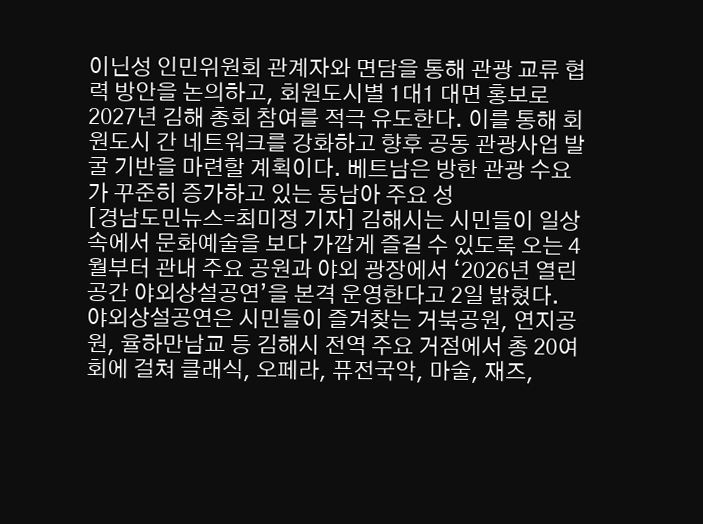이닌성 인민위원회 관계자와 면담을 통해 관광 교류 협력 방안을 논의하고, 회원도시별 1대1 대면 홍보로 2027년 김해 총회 참여를 적극 유도한다. 이를 통해 회원도시 간 네트워크를 강화하고 향후 공동 관광사업 발굴 기반을 마련할 계획이다. 베트남은 방한 관광 수요가 꾸준히 증가하고 있는 동남아 주요 성
[경남도민뉴스=최미정 기자] 김해시는 시민들이 일상 속에서 문화예술을 보다 가깝게 즐길 수 있도록 오는 4월부터 관내 주요 공원과 야외 광장에서 ‘2026년 열린공간 야외상설공연’을 본격 운영한다고 2일 밝혔다. 야외상설공연은 시민들이 즐겨찾는 거북공원, 연지공원, 율하만남교 등 김해시 전역 주요 거점에서 총 20여회에 걸쳐 클래식, 오페라, 퓨전국악, 마술, 재즈,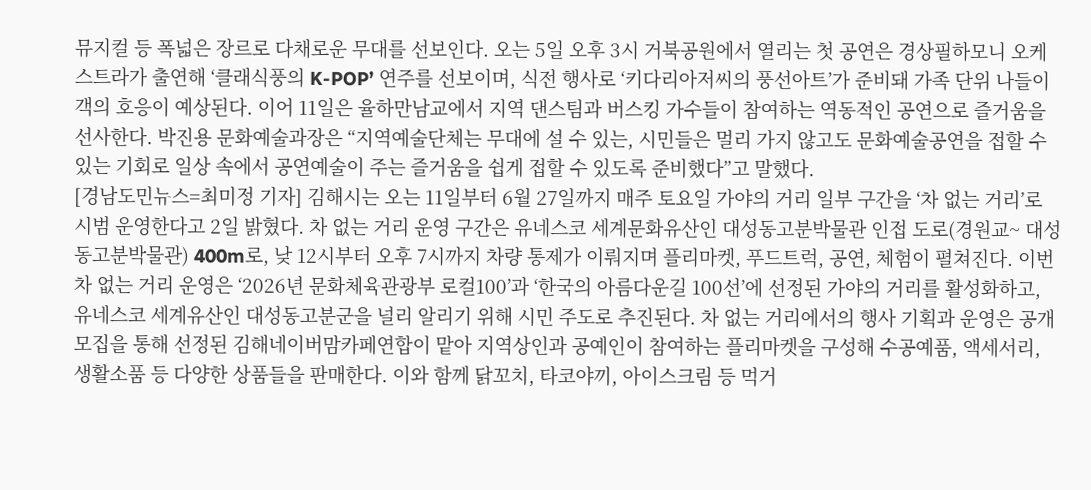뮤지컬 등 폭넓은 장르로 다채로운 무대를 선보인다. 오는 5일 오후 3시 거북공원에서 열리는 첫 공연은 경상필하모니 오케스트라가 출연해 ‘클래식풍의 K-POP’ 연주를 선보이며, 식전 행사로 ‘키다리아저씨의 풍선아트’가 준비돼 가족 단위 나들이객의 호응이 예상된다. 이어 11일은 율하만남교에서 지역 댄스팀과 버스킹 가수들이 참여하는 역동적인 공연으로 즐거움을 선사한다. 박진용 문화예술과장은 “지역예술단체는 무대에 설 수 있는, 시민들은 멀리 가지 않고도 문화예술공연을 접할 수 있는 기회로 일상 속에서 공연예술이 주는 즐거움을 쉽게 접할 수 있도록 준비했다”고 말했다.
[경남도민뉴스=최미정 기자] 김해시는 오는 11일부터 6월 27일까지 매주 토요일 가야의 거리 일부 구간을 ‘차 없는 거리’로 시범 운영한다고 2일 밝혔다. 차 없는 거리 운영 구간은 유네스코 세계문화유산인 대성동고분박물관 인접 도로(경원교~ 대성동고분박물관) 400m로, 낮 12시부터 오후 7시까지 차량 통제가 이뤄지며 플리마켓, 푸드트럭, 공연, 체험이 펼쳐진다. 이번 차 없는 거리 운영은 ‘2026년 문화체육관광부 로컬100’과 ‘한국의 아름다운길 100선’에 선정된 가야의 거리를 활성화하고, 유네스코 세계유산인 대성동고분군을 널리 알리기 위해 시민 주도로 추진된다. 차 없는 거리에서의 행사 기획과 운영은 공개모집을 통해 선정된 김해네이버맘카페연합이 맡아 지역상인과 공예인이 참여하는 플리마켓을 구성해 수공예품, 액세서리, 생활소품 등 다양한 상품들을 판매한다. 이와 함께 닭꼬치, 타코야끼, 아이스크림 등 먹거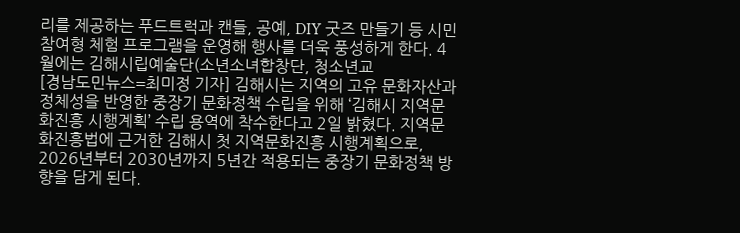리를 제공하는 푸드트럭과 캔들, 공예, DIY 굿즈 만들기 등 시민 참여형 체험 프로그램을 운영해 행사를 더욱 풍성하게 한다. 4월에는 김해시립예술단(소년소녀합창단, 청소년교
[경남도민뉴스=최미정 기자] 김해시는 지역의 고유 문화자산과 정체성을 반영한 중장기 문화정책 수립을 위해 ‘김해시 지역문화진흥 시행계획’ 수립 용역에 착수한다고 2일 밝혔다. 지역문화진흥법에 근거한 김해시 첫 지역문화진흥 시행계획으로, 2026년부터 2030년까지 5년간 적용되는 중장기 문화정책 방향을 담게 된다.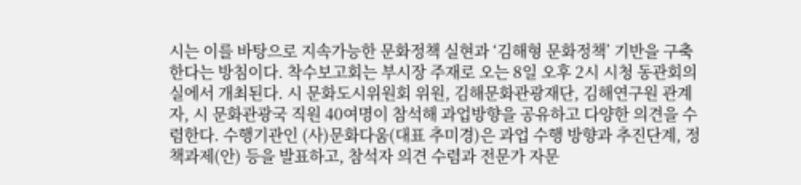시는 이를 바탕으로 지속가능한 문화정책 실현과 ‘김해형 문화정책’ 기반을 구축한다는 방침이다. 착수보고회는 부시장 주재로 오는 8일 오후 2시 시청 동관회의실에서 개최된다. 시 문화도시위원회 위원, 김해문화관광재단, 김해연구원 관계자, 시 문화관광국 직원 40여명이 참석해 과업방향을 공유하고 다양한 의견을 수렴한다. 수행기관인 (사)문화다움(대표 추미경)은 과업 수행 방향과 추진단계, 정책과제(안) 등을 발표하고, 참석자 의견 수렴과 전문가 자문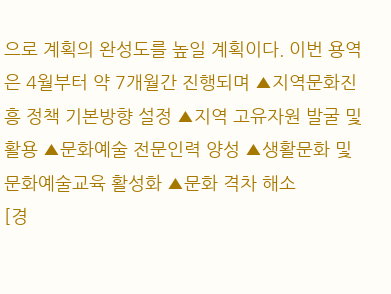으로 계획의 완성도를 높일 계획이다. 이번 용역은 4월부터 약 7개월간 진행되며 ▲지역문화진흥 정책 기본방향 설정 ▲지역 고유자원 발굴 및 활용 ▲문화예술 전문인력 양성 ▲생활문화 및 문화예술교육 활성화 ▲문화 격차 해소
[경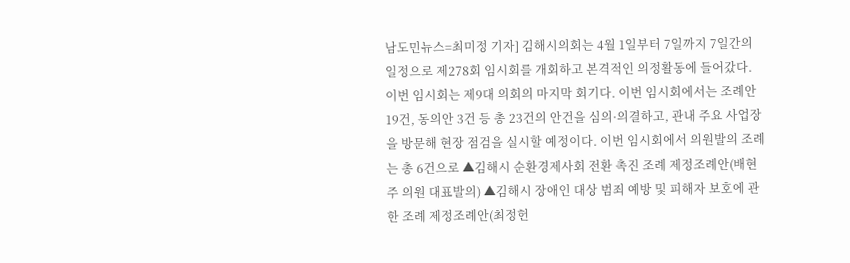남도민뉴스=최미정 기자] 김해시의회는 4월 1일부터 7일까지 7일간의 일정으로 제278회 임시회를 개회하고 본격적인 의정활동에 들어갔다. 이번 임시회는 제9대 의회의 마지막 회기다. 이번 임시회에서는 조례안 19건, 동의안 3건 등 총 23건의 안건을 심의·의결하고, 관내 주요 사업장을 방문해 현장 점검을 실시할 예정이다. 이번 임시회에서 의원발의 조례는 총 6건으로 ▲김해시 순환경제사회 전환 촉진 조례 제정조례안(배현주 의원 대표발의) ▲김해시 장애인 대상 범죄 예방 및 피해자 보호에 관한 조례 제정조례안(최정헌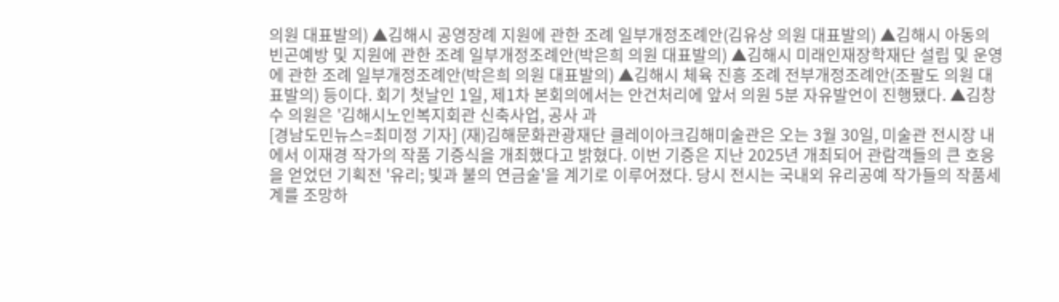의원 대표발의) ▲김해시 공영장례 지원에 관한 조례 일부개정조례안(김유상 의원 대표발의) ▲김해시 아동의 빈곤예방 및 지원에 관한 조례 일부개정조례안(박은희 의원 대표발의) ▲김해시 미래인재장학재단 설립 및 운영에 관한 조례 일부개정조례안(박은희 의원 대표발의) ▲김해시 체육 진흥 조례 전부개정조례안(조팔도 의원 대표발의) 등이다. 회기 첫날인 1일, 제1차 본회의에서는 안건처리에 앞서 의원 5분 자유발언이 진행됐다. ▲김창수 의원은 '김해시노인복지회관 신축사업, 공사 과
[경남도민뉴스=최미정 기자] (재)김해문화관광재단 클레이아크김해미술관은 오는 3월 30일, 미술관 전시장 내에서 이재경 작가의 작품 기증식을 개최했다고 밝혔다. 이번 기증은 지난 2025년 개최되어 관람객들의 큰 호응을 얻었던 기획전 '유리; 빛과 불의 연금술'을 계기로 이루어졌다. 당시 전시는 국내외 유리공예 작가들의 작품세계를 조망하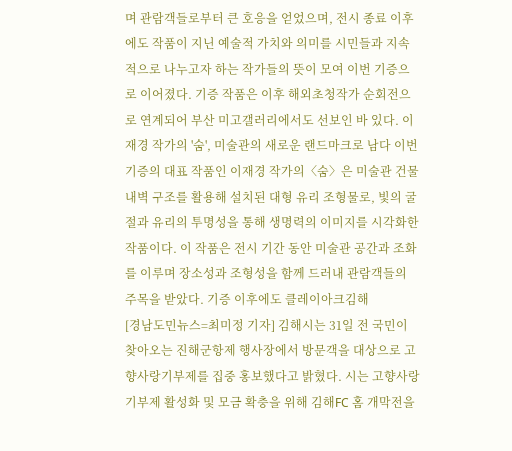며 관람객들로부터 큰 호응을 얻었으며, 전시 종료 이후에도 작품이 지닌 예술적 가치와 의미를 시민들과 지속적으로 나누고자 하는 작가들의 뜻이 모여 이번 기증으로 이어졌다. 기증 작품은 이후 해외초청작가 순회전으로 연계되어 부산 미고갤러리에서도 선보인 바 있다. 이재경 작가의 '숨', 미술관의 새로운 랜드마크로 남다 이번 기증의 대표 작품인 이재경 작가의〈숨〉은 미술관 건물 내벽 구조를 활용해 설치된 대형 유리 조형물로, 빛의 굴절과 유리의 투명성을 통해 생명력의 이미지를 시각화한 작품이다. 이 작품은 전시 기간 동안 미술관 공간과 조화를 이루며 장소성과 조형성을 함께 드러내 관람객들의 주목을 받았다. 기증 이후에도 클레이아크김해
[경남도민뉴스=최미정 기자] 김해시는 31일 전 국민이 찾아오는 진해군항제 행사장에서 방문객을 대상으로 고향사랑기부제를 집중 홍보했다고 밝혔다. 시는 고향사랑기부제 활성화 및 모금 확충을 위해 김해FC 홈 개막전을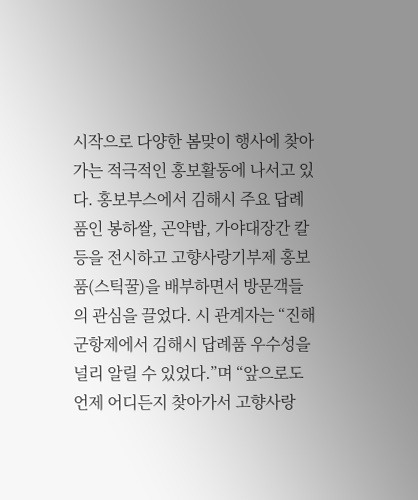시작으로 다양한 봄맞이 행사에 찾아가는 적극적인 홍보활동에 나서고 있다. 홍보부스에서 김해시 주요 답례품인 봉하쌀, 곤약밥, 가야대장간 칼 등을 전시하고 고향사랑기부제 홍보품(스틱꿀)을 배부하면서 방문객들의 관심을 끌었다. 시 관계자는 “진해군항제에서 김해시 답례품 우수성을 널리 알릴 수 있었다.”며 “앞으로도 언제 어디든지 찾아가서 고향사랑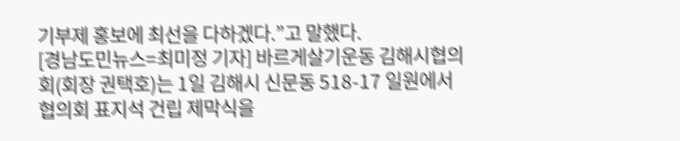기부제 홍보에 최선을 다하겠다.”고 말했다.
[경남도민뉴스=최미정 기자] 바르게살기운동 김해시협의회(회장 권택호)는 1일 김해시 신문동 518-17 일원에서 협의회 표지석 건립 제막식을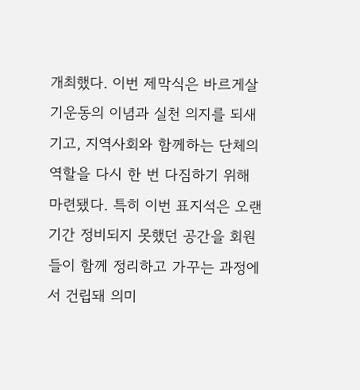개최했다. 이번 제막식은 바르게살기운동의 이념과 실천 의지를 되새기고, 지역사회와 함께하는 단체의 역할을 다시 한 번 다짐하기 위해 마련됐다. 특히 이번 표지석은 오랜 기간 정비되지 못했던 공간을 회원들이 함께 정리하고 가꾸는 과정에서 건립돼 의미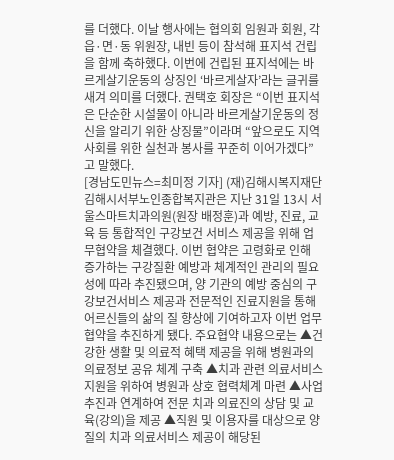를 더했다. 이날 행사에는 협의회 임원과 회원, 각 읍·면·동 위원장, 내빈 등이 참석해 표지석 건립을 함께 축하했다. 이번에 건립된 표지석에는 바르게살기운동의 상징인 ‘바르게살자’라는 글귀를 새겨 의미를 더했다. 권택호 회장은 “이번 표지석은 단순한 시설물이 아니라 바르게살기운동의 정신을 알리기 위한 상징물”이라며 “앞으로도 지역사회를 위한 실천과 봉사를 꾸준히 이어가겠다”고 말했다.
[경남도민뉴스=최미정 기자] (재)김해시복지재단 김해시서부노인종합복지관은 지난 31일 13시 서울스마트치과의원(원장 배정훈)과 예방, 진료, 교육 등 통합적인 구강보건 서비스 제공을 위해 업무협약을 체결했다. 이번 협약은 고령화로 인해 증가하는 구강질환 예방과 체계적인 관리의 필요성에 따라 추진됐으며, 양 기관의 예방 중심의 구강보건서비스 제공과 전문적인 진료지원을 통해 어르신들의 삶의 질 향상에 기여하고자 이번 업무협약을 추진하게 됐다. 주요협약 내용으로는 ▲건강한 생활 및 의료적 혜택 제공을 위해 병원과의 의료정보 공유 체계 구축 ▲치과 관련 의료서비스 지원을 위하여 병원과 상호 협력체계 마련 ▲사업 추진과 연계하여 전문 치과 의료진의 상담 및 교육(강의)을 제공 ▲직원 및 이용자를 대상으로 양질의 치과 의료서비스 제공이 해당된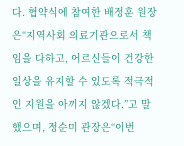다. 협약식에 참여한 배정훈 원장은“지역사회 의료기관으로서 책임을 다하고, 어르신들이 건강한 일상을 유지할 수 있도록 적극적인 지원을 아끼지 않겠다.”고 말했으며, 정순미 관장은“이번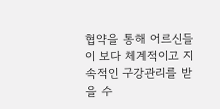협약을 통해 어르신들이 보다 체계적이고 지속적인 구강관리를 받을 수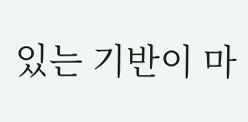있는 기반이 마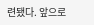련됐다. 앞으로